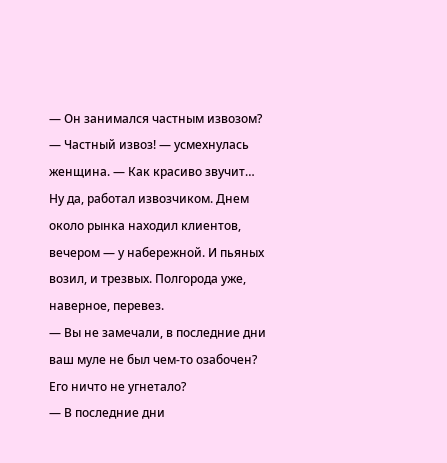— Он занимался частным извозом?
— Частный извоз! — усмехнулась женщина. — Как красиво звучит… Ну да, работал извозчиком. Днем около рынка находил клиентов, вечером — у набережной. И пьяных возил, и трезвых. Полгорода уже, наверное, перевез.
— Вы не замечали, в последние дни ваш муле не был чем-то озабочен? Его ничто не угнетало?
— В последние дни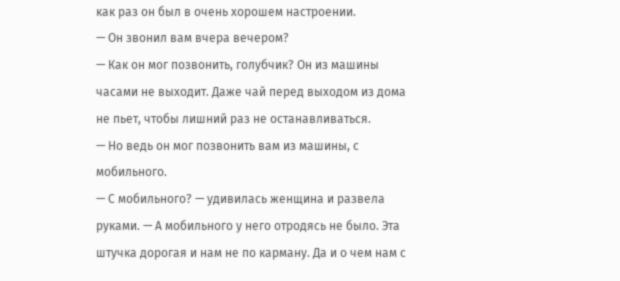как раз он был в очень хорошем настроении.
— Он звонил вам вчера вечером?
— Как он мог позвонить, голубчик? Он из машины часами не выходит. Даже чай перед выходом из дома не пьет, чтобы лишний раз не останавливаться.
— Но ведь он мог позвонить вам из машины, с мобильного.
— С мобильного? — удивилась женщина и развела руками. — А мобильного у него отродясь не было. Эта штучка дорогая и нам не по карману. Да и о чем нам с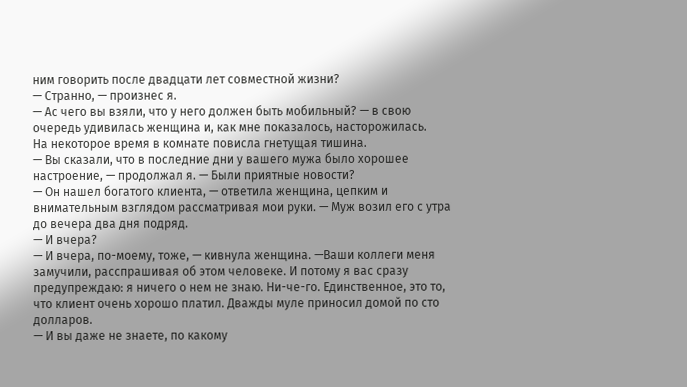ним говорить после двадцати лет совместной жизни?
— Странно, — произнес я.
— Ас чего вы взяли, что у него должен быть мобильный? — в свою очередь удивилась женщина и, как мне показалось, насторожилась.
На некоторое время в комнате повисла гнетущая тишина.
— Вы сказали, что в последние дни у вашего мужа было хорошее настроение, — продолжал я. — Были приятные новости?
— Он нашел богатого клиента, — ответила женщина, цепким и внимательным взглядом рассматривая мои руки. — Муж возил его с утра до вечера два дня подряд.
— И вчера?
— И вчера, по-моему, тоже, — кивнула женщина. —Ваши коллеги меня замучили, расспрашивая об этом человеке. И потому я вас сразу предупреждаю: я ничего о нем не знаю. Ни-че-го. Единственное, это то, что клиент очень хорошо платил. Дважды муле приносил домой по сто долларов.
— И вы даже не знаете, по какому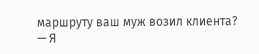маршруту ваш муж возил клиента?
— Я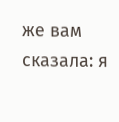же вам сказала: я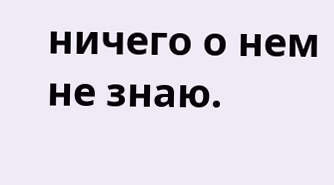ничего о нем не знаю.